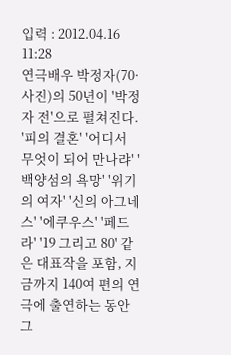입력 : 2012.04.16 11:28
연극배우 박정자(70·사진)의 50년이 '박정자 전'으로 펼쳐진다. '피의 결혼' '어디서 무엇이 되어 만나랴' '백양섬의 욕망' '위기의 여자' '신의 아그네스' '에쿠우스' '페드라' '19 그리고 80' 같은 대표작을 포함, 지금까지 140여 편의 연극에 출연하는 동안 그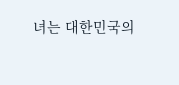녀는 대한민국의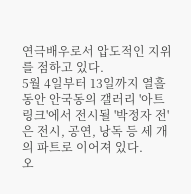연극배우로서 압도적인 지위를 점하고 있다.
5월 4일부터 13일까지 열흘 동안 안국동의 갤러리 '아트링크'에서 전시될 '박정자 전'은 전시, 공연, 낭독 등 세 개의 파트로 이어져 있다.
오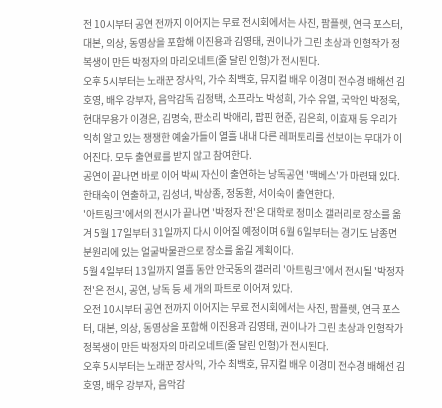전 10시부터 공연 전까지 이어지는 무료 전시회에서는 사진, 팜플렛, 연극 포스터, 대본, 의상, 동영상을 포함해 이진용과 김영태, 권이나가 그린 초상과 인형작가 정복생이 만든 박정자의 마리오네트(줄 달린 인형)가 전시된다.
오후 5시부터는 노래꾼 장사익, 가수 최백호, 뮤지컬 배우 이경미 전수경 배해선 김호영, 배우 강부자, 음악감독 김정택, 소프라노 박성희, 가수 유열, 국악인 박정욱, 현대무용가 이경은, 김명숙, 판소리 박애리, 팝핀 현준, 김은희, 이효재 등 우리가 익히 알고 있는 쟁쟁한 예술가들이 열흘 내내 다른 레퍼토리를 선보이는 무대가 이어진다. 모두 출연료를 받지 않고 참여한다.
공연이 끝나면 바로 이어 박씨 자신이 출연하는 낭독공연 '맥베스'가 마련돼 있다. 한태숙이 연출하고, 김성녀, 박상종, 정동환, 서이숙이 출연한다.
'아트링크'에서의 전시가 끝나면 '박정자 전'은 대학로 정미소 갤러리로 장소를 옮겨 5월 17일부터 31일까지 다시 이어질 예정이며 6월 6일부터는 경기도 남종면 분원리에 있는 얼굴박물관으로 장소를 옮길 계획이다.
5월 4일부터 13일까지 열흘 동안 안국동의 갤러리 '아트링크'에서 전시될 '박정자 전'은 전시, 공연, 낭독 등 세 개의 파트로 이어져 있다.
오전 10시부터 공연 전까지 이어지는 무료 전시회에서는 사진, 팜플렛, 연극 포스터, 대본, 의상, 동영상을 포함해 이진용과 김영태, 권이나가 그린 초상과 인형작가 정복생이 만든 박정자의 마리오네트(줄 달린 인형)가 전시된다.
오후 5시부터는 노래꾼 장사익, 가수 최백호, 뮤지컬 배우 이경미 전수경 배해선 김호영, 배우 강부자, 음악감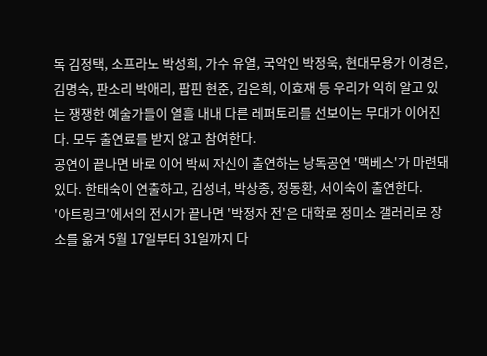독 김정택, 소프라노 박성희, 가수 유열, 국악인 박정욱, 현대무용가 이경은, 김명숙, 판소리 박애리, 팝핀 현준, 김은희, 이효재 등 우리가 익히 알고 있는 쟁쟁한 예술가들이 열흘 내내 다른 레퍼토리를 선보이는 무대가 이어진다. 모두 출연료를 받지 않고 참여한다.
공연이 끝나면 바로 이어 박씨 자신이 출연하는 낭독공연 '맥베스'가 마련돼 있다. 한태숙이 연출하고, 김성녀, 박상종, 정동환, 서이숙이 출연한다.
'아트링크'에서의 전시가 끝나면 '박정자 전'은 대학로 정미소 갤러리로 장소를 옮겨 5월 17일부터 31일까지 다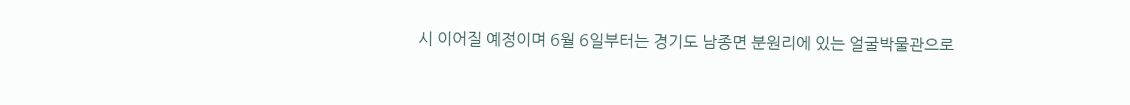시 이어질 예정이며 6월 6일부터는 경기도 남종면 분원리에 있는 얼굴박물관으로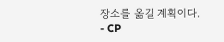장소를 옮길 계획이다.
- CP